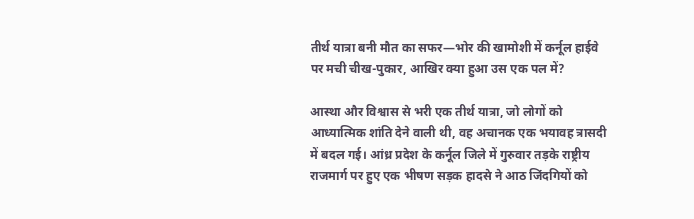तीर्थ यात्रा बनी मौत का सफर—भोर की खामोशी में कर्नूल हाईवे पर मची चीख-पुकार, आखिर क्या हुआ उस एक पल में?

आस्था और विश्वास से भरी एक तीर्थ यात्रा, जो लोगों को आध्यात्मिक शांति देने वाली थी, वह अचानक एक भयावह त्रासदी में बदल गई। आंध्र प्रदेश के कर्नूल जिले में गुरुवार तड़के राष्ट्रीय राजमार्ग पर हुए एक भीषण सड़क हादसे ने आठ जिंदगियों को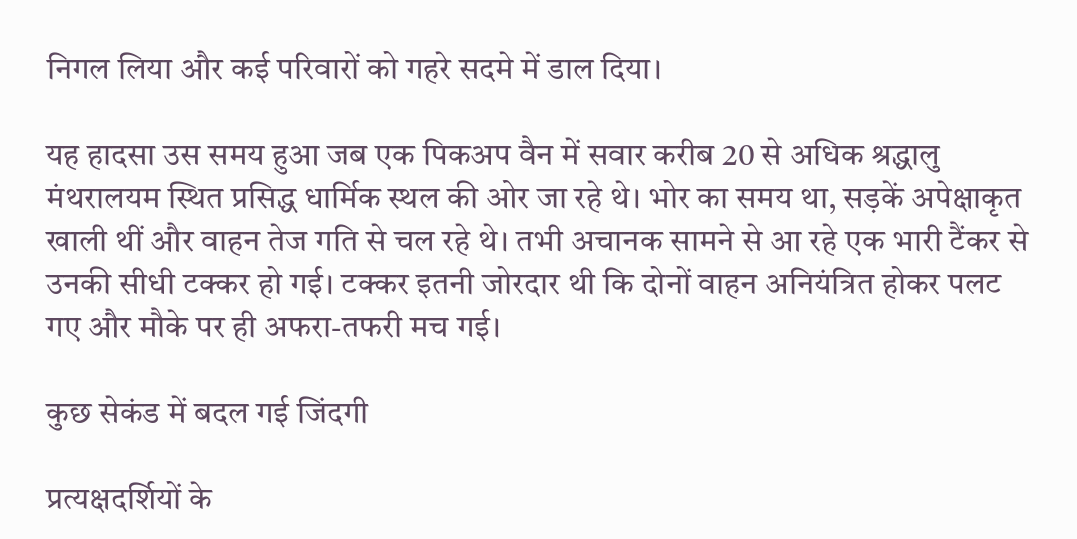निगल लिया और कई परिवारों को गहरे सदमे में डाल दिया।

यह हादसा उस समय हुआ जब एक पिकअप वैन में सवार करीब 20 से अधिक श्रद्धालु मंथरालयम स्थित प्रसिद्ध धार्मिक स्थल की ओर जा रहे थे। भोर का समय था, सड़कें अपेक्षाकृत खाली थीं और वाहन तेज गति से चल रहे थे। तभी अचानक सामने से आ रहे एक भारी टैंकर से उनकी सीधी टक्कर हो गई। टक्कर इतनी जोरदार थी कि दोनों वाहन अनियंत्रित होकर पलट गए और मौके पर ही अफरा-तफरी मच गई।

कुछ सेकंड में बदल गई जिंदगी

प्रत्यक्षदर्शियों के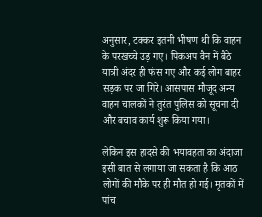अनुसार, टक्कर इतनी भीषण थी कि वाहन के परखच्चे उड़ गए। पिकअप वैन में बैठे यात्री अंदर ही फंस गए और कई लोग बाहर सड़क पर जा गिरे। आसपास मौजूद अन्य वाहन चालकों ने तुरंत पुलिस को सूचना दी और बचाव कार्य शुरू किया गया।

लेकिन इस हादसे की भयावहता का अंदाजा इसी बात से लगाया जा सकता है कि आठ लोगों की मौके पर ही मौत हो गई। मृतकों में पांच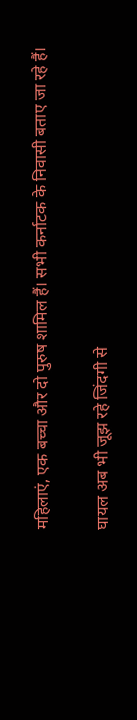महिलाएं, एक बच्चा और दो पुरुष शामिल हैं। सभी कर्नाटक के निवासी बताए जा रहे हैं।

घायल अब भी जूझ रहे जिंदगी से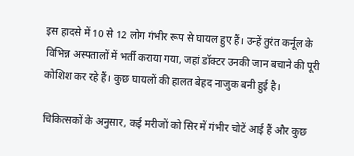इस हादसे में 10 से 12 लोग गंभीर रूप से घायल हुए हैं। उन्हें तुरंत कर्नूल के विभिन्न अस्पतालों में भर्ती कराया गया, जहां डॉक्टर उनकी जान बचाने की पूरी कोशिश कर रहे हैं। कुछ घायलों की हालत बेहद नाजुक बनी हुई है।

चिकित्सकों के अनुसार, कई मरीजों को सिर में गंभीर चोटें आई हैं और कुछ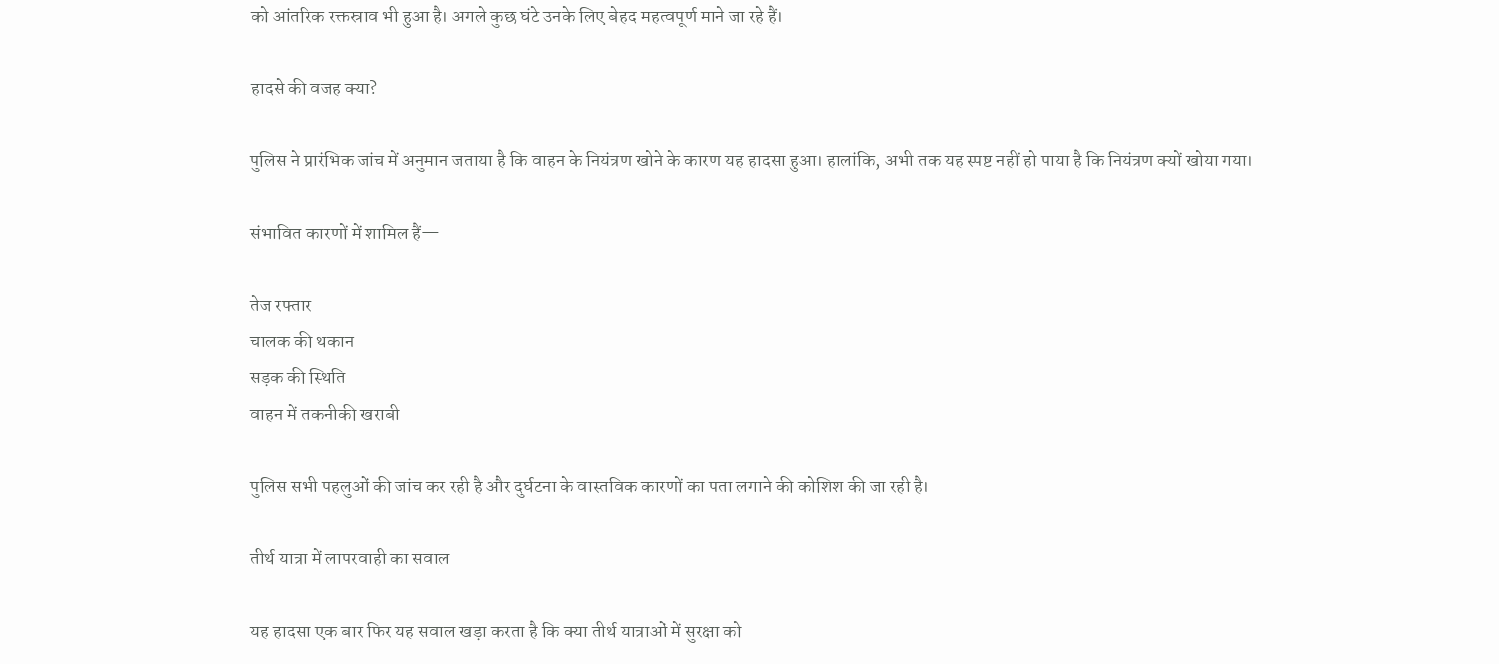को आंतरिक रक्तस्राव भी हुआ है। अगले कुछ घंटे उनके लिए बेहद महत्वपूर्ण माने जा रहे हैं।

हादसे की वजह क्या?

पुलिस ने प्रारंभिक जांच में अनुमान जताया है कि वाहन के नियंत्रण खोने के कारण यह हादसा हुआ। हालांकि, अभी तक यह स्पष्ट नहीं हो पाया है कि नियंत्रण क्यों खोया गया।

संभावित कारणों में शामिल हैं—

तेज रफ्तार
चालक की थकान
सड़क की स्थिति
वाहन में तकनीकी खराबी

पुलिस सभी पहलुओं की जांच कर रही है और दुर्घटना के वास्तविक कारणों का पता लगाने की कोशिश की जा रही है।

तीर्थ यात्रा में लापरवाही का सवाल

यह हादसा एक बार फिर यह सवाल खड़ा करता है कि क्या तीर्थ यात्राओं में सुरक्षा को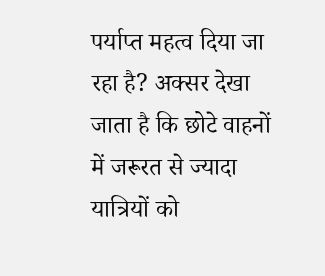पर्याप्त महत्व दिया जा रहा है? अक्सर देखा जाता है कि छोटे वाहनों में जरूरत से ज्यादा यात्रियों को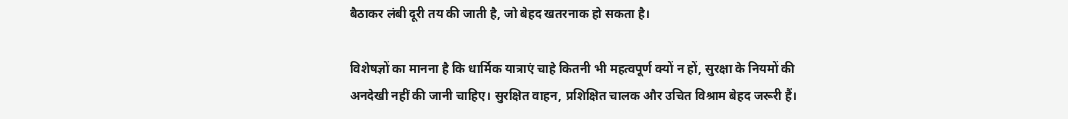बैठाकर लंबी दूरी तय की जाती है, जो बेहद खतरनाक हो सकता है।

विशेषज्ञों का मानना है कि धार्मिक यात्राएं चाहे कितनी भी महत्वपूर्ण क्यों न हों, सुरक्षा के नियमों की अनदेखी नहीं की जानी चाहिए। सुरक्षित वाहन, प्रशिक्षित चालक और उचित विश्राम बेहद जरूरी हैं।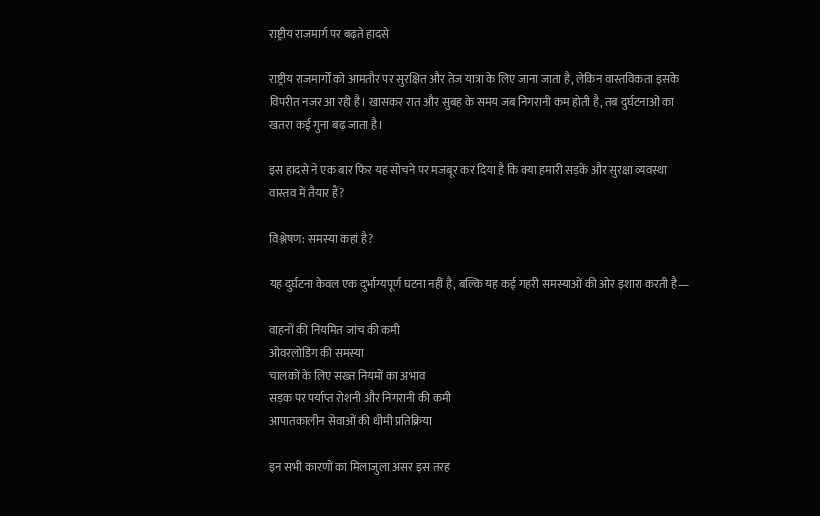राष्ट्रीय राजमार्ग पर बढ़ते हादसे

राष्ट्रीय राजमार्गों को आमतौर पर सुरक्षित और तेज यात्रा के लिए जाना जाता है, लेकिन वास्तविकता इसके विपरीत नजर आ रही है। खासकर रात और सुबह के समय जब निगरानी कम होती है, तब दुर्घटनाओं का खतरा कई गुना बढ़ जाता है।

इस हादसे ने एक बार फिर यह सोचने पर मजबूर कर दिया है कि क्या हमारी सड़कें और सुरक्षा व्यवस्था वास्तव में तैयार हैं?

विश्लेषण: समस्या कहां है?

यह दुर्घटना केवल एक दुर्भाग्यपूर्ण घटना नहीं है, बल्कि यह कई गहरी समस्याओं की ओर इशारा करती है—

वाहनों की नियमित जांच की कमी
ओवरलोडिंग की समस्या
चालकों के लिए सख्त नियमों का अभाव
सड़क पर पर्याप्त रोशनी और निगरानी की कमी
आपातकालीन सेवाओं की धीमी प्रतिक्रिया

इन सभी कारणों का मिलाजुला असर इस तरह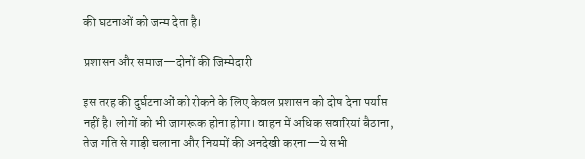की घटनाओं को जन्म देता है।

प्रशासन और समाज—दोनों की जिम्मेदारी

इस तरह की दुर्घटनाओं को रोकने के लिए केवल प्रशासन को दोष देना पर्याप्त नहीं है। लोगों को भी जागरूक होना होगा। वाहन में अधिक सवारियां बैठाना, तेज गति से गाड़ी चलाना और नियमों की अनदेखी करना—ये सभी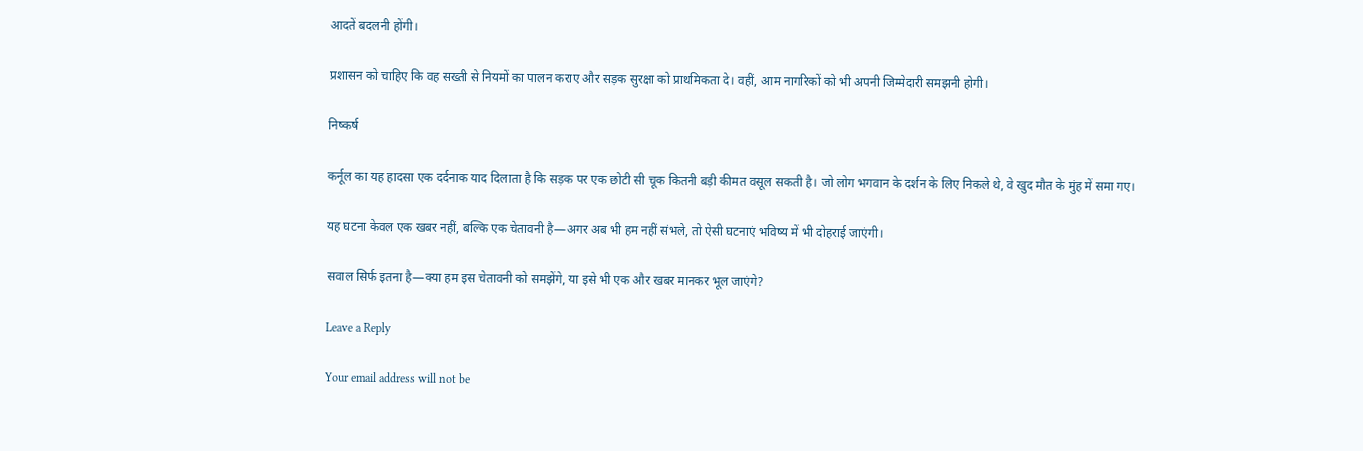आदतें बदलनी होंगी।

प्रशासन को चाहिए कि वह सख्ती से नियमों का पालन कराए और सड़क सुरक्षा को प्राथमिकता दे। वहीं, आम नागरिकों को भी अपनी जिम्मेदारी समझनी होगी।

निष्कर्ष

कर्नूल का यह हादसा एक दर्दनाक याद दिलाता है कि सड़क पर एक छोटी सी चूक कितनी बड़ी कीमत वसूल सकती है। जो लोग भगवान के दर्शन के लिए निकले थे, वे खुद मौत के मुंह में समा गए।

यह घटना केवल एक खबर नहीं, बल्कि एक चेतावनी है—अगर अब भी हम नहीं संभले, तो ऐसी घटनाएं भविष्य में भी दोहराई जाएंगी।

सवाल सिर्फ इतना है—क्या हम इस चेतावनी को समझेंगे, या इसे भी एक और खबर मानकर भूल जाएंगे?

Leave a Reply

Your email address will not be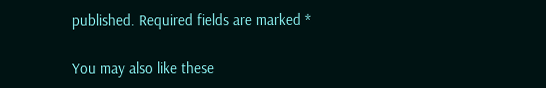published. Required fields are marked *

You may also like these